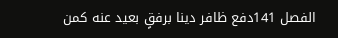الفصل 141دفع ظافر دينا برفقٍ بعيد عنه كمن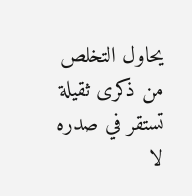يحاول التخلص من ذكرى ثقيلة تستقر في صدره لا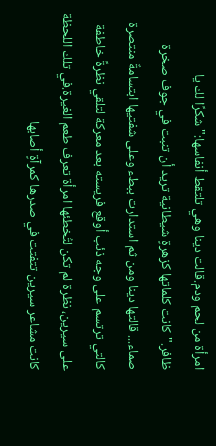امرأة من لحم ودم.قالت دينا وهي تلتقط أنفاسها:"شكرًا لك يا ظافر."كانت كلماتها كزهرةٍ شيطانية تريد أن تنبت في جوف صخرة صماء... قالتها دينا ومن ثم استدارت ببطء وعلى شفتيها ابتسامةٌ منتصرة كالتي ترتسم على وجه ذئب أوقع فريسته بعد معركة لتلقي نظرةً خاطفة على سيرين، نظرة لم تكن لتُخطئها امرأة تعرف طعم الغيرة.في تلك اللحظة كانت مشاعر سيرين تتفتت في صدرها كمرآةٍ أصابها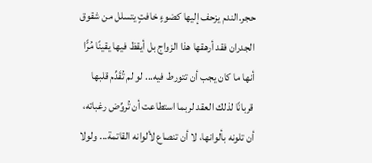حجر.الندم يزحف إليها كضوءٍ خافتٍ يتسلل من شقوق الجدران فقد أرهقها هذا الزواج بل أيقظ فيها يقينًا مُرًّا أنها ما كان يجب أن تتورط فيه... لو لم تُقَدِّم قلبها قربانًا لذلك العقد لربما استطاعت أن تُروِّض رغباته، أن تلونه بألوانها، لا أن تنصاع لألوانه القاتمة... ولولا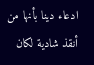ادعاء دينا بأنها من أنقذ شادية لكان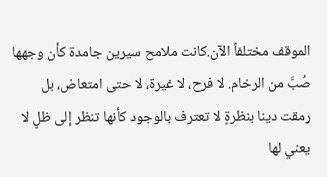الموقف مختلفاً الآن.كانت ملامح سيرين جامدة كأن وجهها صُبَّ من الرخام. لا فرح، لا غيرة، لا حتى امتعاض، بل رمقت دينا بنظرةٍ لا تعترف بالوجود كأنها تنظر إلى ظلٍ لا يعني لها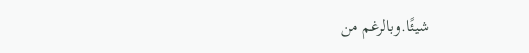شيئًا.وبالرغم من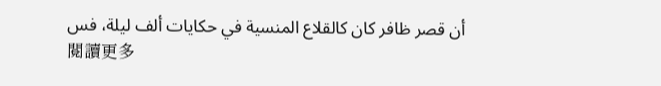أن قصر ظافر كان كالقلاع المنسية في حكايات ألف ليلة، فس
閱讀更多